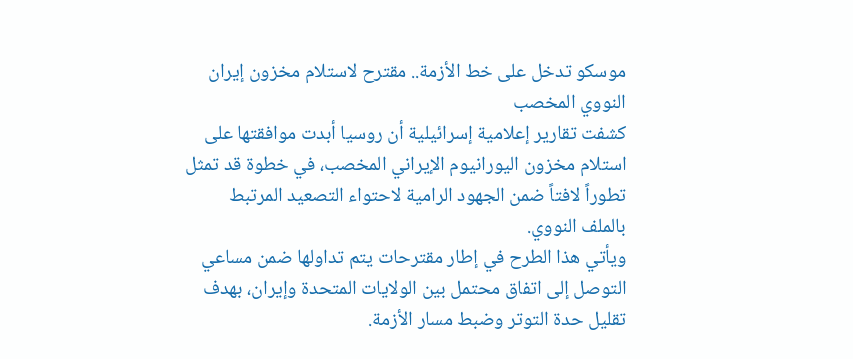موسكو تدخل على خط الأزمة.. مقترح لاستلام مخزون إيران النووي المخصب
كشفت تقارير إعلامية إسرائيلية أن روسيا أبدت موافقتها على استلام مخزون اليورانيوم الإيراني المخصب، في خطوة قد تمثل تطوراً لافتاً ضمن الجهود الرامية لاحتواء التصعيد المرتبط بالملف النووي.
ويأتي هذا الطرح في إطار مقترحات يتم تداولها ضمن مساعي التوصل إلى اتفاق محتمل بين الولايات المتحدة وإيران، بهدف تقليل حدة التوتر وضبط مسار الأزمة.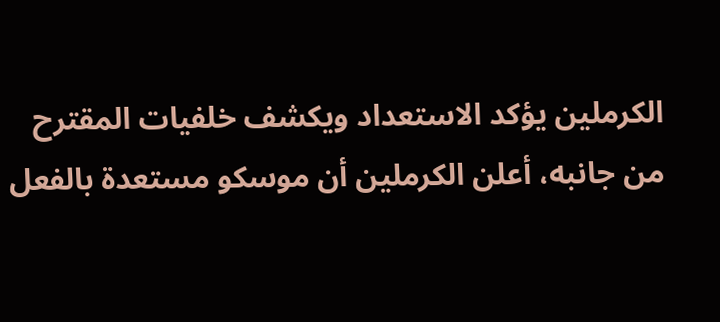الكرملين يؤكد الاستعداد ويكشف خلفيات المقترح
من جانبه، أعلن الكرملين أن موسكو مستعدة بالفعل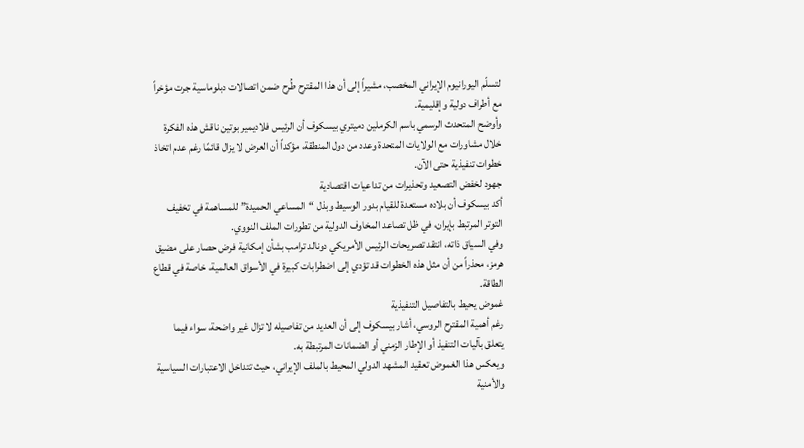لتسلّم اليورانيوم الإيراني المخصب، مشيراً إلى أن هذا المقترح طُرح ضمن اتصالات دبلوماسية جرت مؤخراً مع أطراف دولية وإقليمية.
وأوضح المتحدث الرسمي باسم الكرملين دميتري بيسكوف أن الرئيس فلاديمير بوتين ناقش هذه الفكرة خلال مشاورات مع الولايات المتحدة وعدد من دول المنطقة، مؤكداً أن العرض لا يزال قائمًا رغم عدم اتخاذ خطوات تنفيذية حتى الآن.
جهود لخفض التصعيد وتحذيرات من تداعيات اقتصادية
أكد بيسكوف أن بلاده مستعدة للقيام بدور الوسيط وبذل “المساعي الحميدة” للمساهمة في تخفيف التوتر المرتبط بإيران، في ظل تصاعد المخاوف الدولية من تطورات الملف النووي.
وفي السياق ذاته، انتقد تصريحات الرئيس الأمريكي دونالد ترامب بشأن إمكانية فرض حصار على مضيق هرمز، محذراً من أن مثل هذه الخطوات قد تؤدي إلى اضطرابات كبيرة في الأسواق العالمية، خاصة في قطاع الطاقة.
غموض يحيط بالتفاصيل التنفيذية
رغم أهمية المقترح الروسي، أشار بيسكوف إلى أن العديد من تفاصيله لا تزال غير واضحة، سواء فيما يتعلق بآليات التنفيذ أو الإطار الزمني أو الضمانات المرتبطة به.
ويعكس هذا الغموض تعقيد المشهد الدولي المحيط بالملف الإيراني، حيث تتداخل الاعتبارات السياسية والأمنية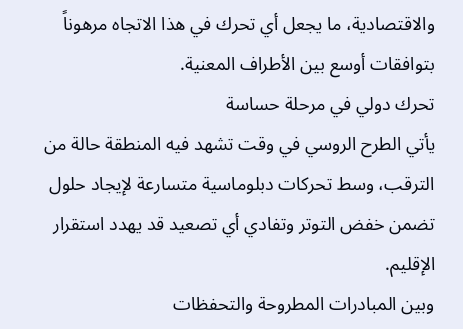والاقتصادية، ما يجعل أي تحرك في هذا الاتجاه مرهوناً بتوافقات أوسع بين الأطراف المعنية.
تحرك دولي في مرحلة حساسة
يأتي الطرح الروسي في وقت تشهد فيه المنطقة حالة من الترقب، وسط تحركات دبلوماسية متسارعة لإيجاد حلول تضمن خفض التوتر وتفادي أي تصعيد قد يهدد استقرار الإقليم.
وبين المبادرات المطروحة والتحفظات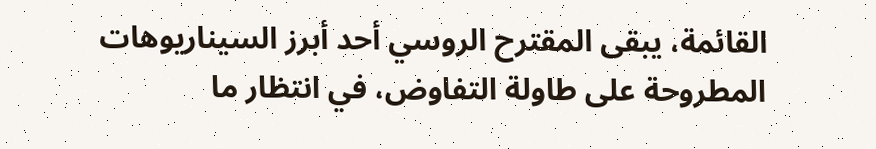القائمة، يبقى المقترح الروسي أحد أبرز السيناريوهات المطروحة على طاولة التفاوض، في انتظار ما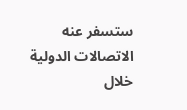ستسفر عنه الاتصالات الدولية خلال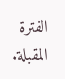الفترة المقبلة.